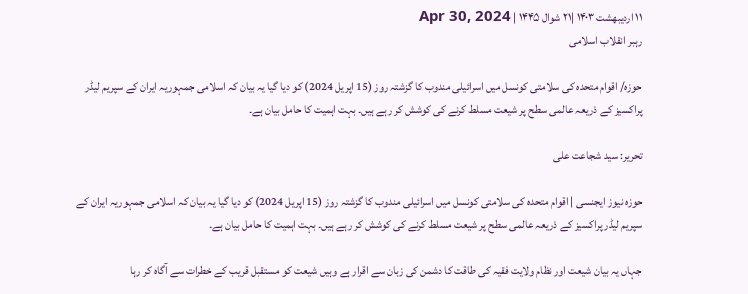۱۱ اردیبهشت ۱۴۰۳ |۲۱ شوال ۱۴۴۵ | Apr 30, 2024
رہبر انقلاب اسلامی

حوزہ/ اقوام متحدہ کی سلامتی کونسل میں اسرائیلی مندوب کا گزشتہ روز (15 اپریل 2024) کو دیا گیا یہ بیان کہ اسلامی جمہوریہ ایران کے سپریم لیڈر پراکسیز کے ذریعہ عالمی سطح پر شیعت مسلط کرنے کی کوشش کر رہے ہیں۔ بہت اہمیت کا حامل بیان ہے۔

تحریر: سید شجاعت علی

حوزہ نیوز ایجنسی | اقوام متحدہ کی سلامتی کونسل میں اسرائیلی مندوب کا گزشتہ روز (15 اپریل 2024) کو دیا گیا یہ بیان کہ اسلامی جمہوریہ ایران کے سپریم لیڈر پراکسیز کے ذریعہ عالمی سطح پر شیعت مسلط کرنے کی کوشش کر رہے ہیں۔ بہت اہمیت کا حامل بیان ہے۔

جہاں یہ بیان شیعت اور نظام ولایت فقیہ کی طاقت کا دشمن کی زبان سے اقرار ہے وہیں شیعت کو مستقبل قریب کے خطرات سے آگاہ کر رہا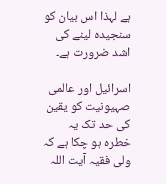ہے لہذا اس بیان کو سنجیدہ لینے کی اشد ضرورت ہے۔

اسرائیل اور عالمی صہیونیت کو یقین کی حد تک یہ خطرہ ہو چکا ہے کہ ولی فقیہ آیت اللہ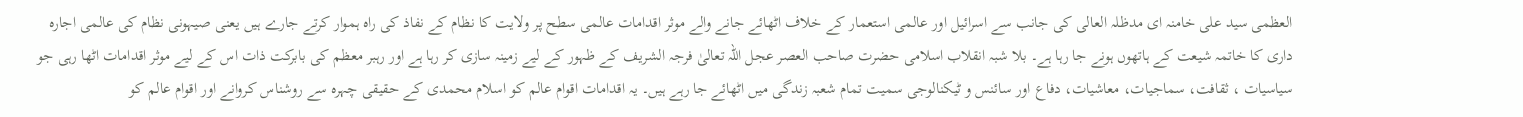العظمی سید علی خامنہ ای مدظلہ العالی کی جانب سے اسرائیل اور عالمی استعمار کے خلاف اٹھائے جانے والے موثر اقدامات عالمی سطح پر ولایت کا نظام کے نفاذ کی راہ ہموار کرتے جارے ہیں یعنی صیہونی نظام کی عالمی اجارہ داری کا خاتمہ شیعت کے ہاتھوں ہونے جا رہا ہے۔ بلا شبہ انقلاب اسلامی حضرت صاحب العصر عجل اللہ تعالیٰ فرجہ الشریف کے ظہور کے لیے زمینہ سازی کر رہا ہے اور رہبر معظم کی بابرکت ذات اس کے لیے موثر اقدامات اٹھا رہی جو سیاسیات ، ثقافت، سماجیات، معاشیات، دفاع اور سائنس و ٹیکنالوجی سمیت تمام شعبہ زندگی میں اٹھائے جا رہے ہیں۔ یہ اقدامات اقوام عالم کو اسلام محمدی کے حقیقی چہرہ سے روشناس کروانے اور اقوام عالم کو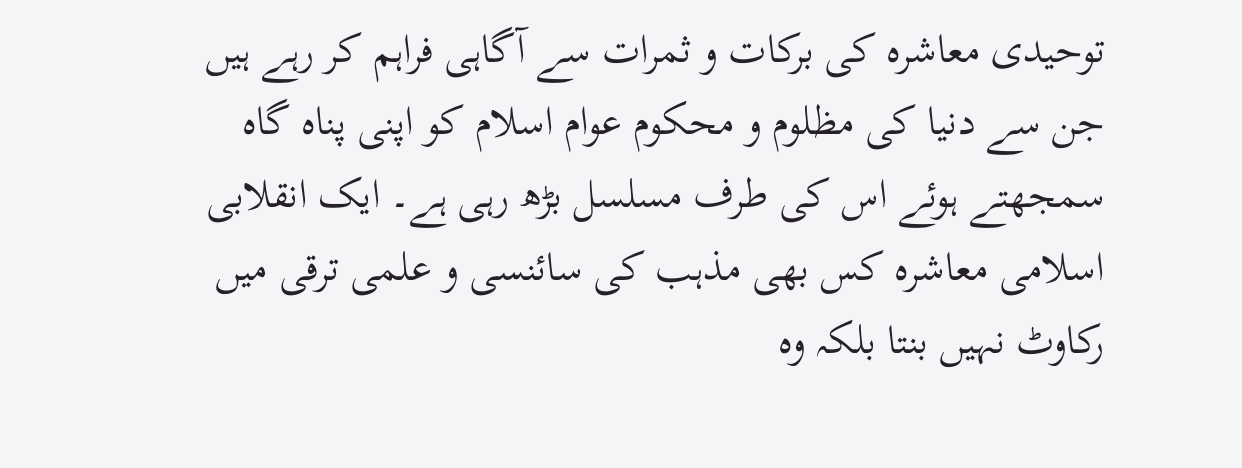توحیدی معاشرہ کی برکات و ثمرات سے آگاہی فراہم کر رہے ہیں جن سے دنیا کی مظلوم و محکوم عوام اسلام کو اپنی پناہ گاہ سمجھتے ہوئے اس کی طرف مسلسل بڑھ رہی ہے۔ ایک انقلابی اسلامی معاشرہ کس بھی مذہب کی سائنسی و علمی ترقی میں رکاوٹ نہیں بنتا بلکہ وہ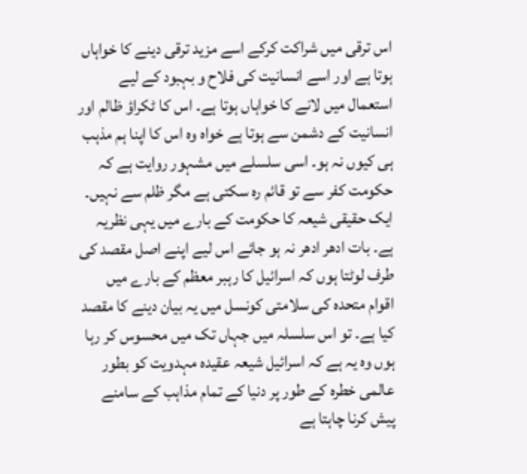اس ترقی میں شراکت کرکے اسے مزید ترقی دینے کا خواہاں ہوتا ہے اور اسے انسانیت کی فلاح و بہبود کے لیے استعمال میں لانے کا خواہاں ہوتا ہے۔ اس کا ٹکراؤ ظالم اور انسانیت کے دشمن سے ہوتا ہے خواہ وہ اس کا اپنا ہم مذہب ہی کیوں نہ ہو۔ اسی سلسلے میں مشہور روایت ہے کہ حکومت کفر سے تو قائم رہ سکتی ہے مگر ظلم سے نہیں۔ ایک حقیقی شیعہ کا حکومت کے بارے میں یہی نظریہ ہے۔ بات ادھر ادھر نہ ہو جائے اس لیے اپنے اصل مقصد کی طرف لوٹتا ہوں کہ اسرائیل کا رہبر معظم کے بارے میں اقوام متحدہ کی سلامتی کونسل میں یہ بیان دینے کا مقصد کیا ہے۔ تو اس سلسلہ میں جہاں تک میں محسوس کر رہا ہوں وہ یہ ہے کہ اسرائیل شیعہ عقیدہ مہدویت کو بطور عالمی خطرہ کے طور پر دنیا کے تمام مذاہب کے سامنے پیش کرنا چاہتا ہے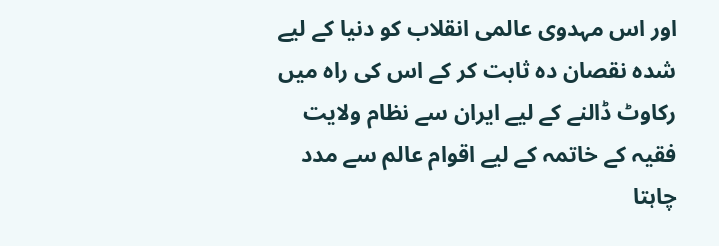اور اس مہدوی عالمی انقلاب کو دنیا کے لیے شدہ نقصان دہ ثابت کر کے اس کی راہ میں رکاوٹ ڈالنے کے لیے ایران سے نظام ولایت فقیہ کے خاتمہ کے لیے اقوام عالم سے مدد چاہتا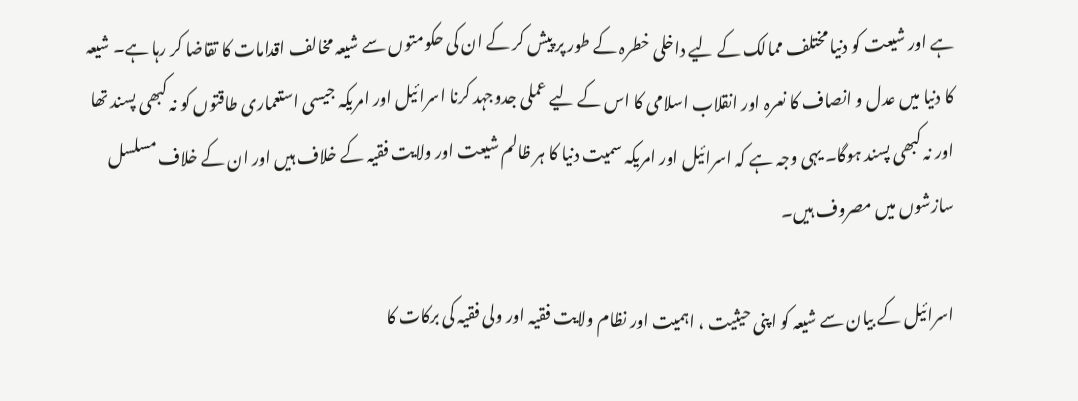ہے اور شیعت کو دنیا مختلف ممالک کے لیے داخلی خطرہ کے طور پر پیش کر کے ان کی حکومتوں سے شیعہ مخالف اقدامات کا تقاضا کر رہا ہے۔ شیعہ کا دنیا میں عدل و انصاف کا نعرہ اور انقلاب اسلامی کا اس کے لیے عملی جدوجہد کرنا اسرائیل اور امریکہ جیسی استعماری طاقتوں کو نہ کبھی پسند تھا اور نہ کبھی پسند ہوگا۔ یہی وجہ ہے کہ اسرائیل اور امریکہ سمیت دنیا کا ہر ظالم شیعت اور ولایت فقیہ کے خلاف ہیں اور ان کے خلاف مسلسل سازشوں میں مصروف ہیں۔

اسرائیل کے بیان سے شیعہ کو اپنی حیثیت ، اہمیت اور نظام ولایت فقیہ اور ولی فقیہ کی برکات کا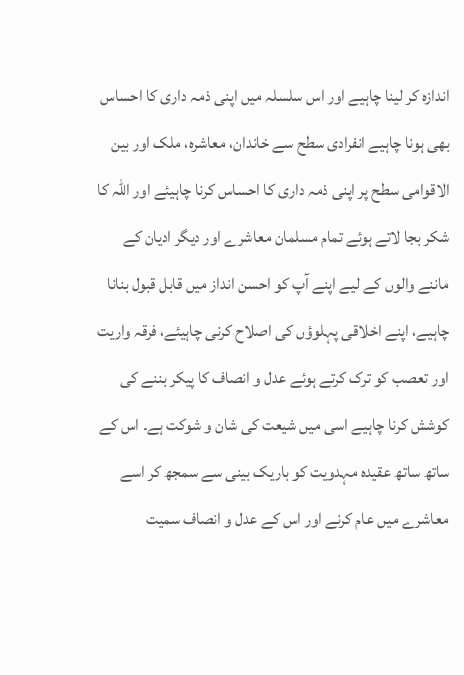اندازہ کر لینا چاہیے اور اس سلسلہ میں اپنی ذمہ داری کا احساس بھی ہونا چاہیے انفرادی سطح سے خاندان، معاشرہ، ملک اور بین الاقوامی سطح پر اپنی ذمہ داری کا احساس کرنا چاہیئے اور اللّٰہ کا شکر بجا لاتے ہوئے تمام مسلمان معاشرے اور دیگر ادیان کے ماننے والوں کے لیے اپنے آپ کو احسن انداز میں قابل قبول بنانا چاہیے، اپنے اخلاقی پہلوؤں کی اصلاح کرنی چاہیئے، فرقہ واریت اور تعصب کو ترک کرتے ہوئے عدل و انصاف کا پیکر بننے کی کوشش کرنا چاہیے اسی میں شیعت کی شان و شوکت ہے۔ اس کے ساتھ ساتھ عقیدہ مہدویت کو باریک بینی سے سمجھ کر اسے معاشرے میں عام کرنے اور اس کے عدل و انصاف سمیت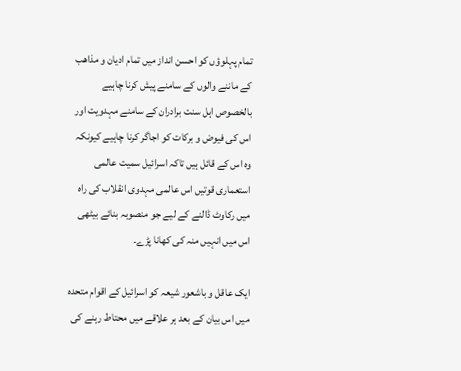تمام پہلوؤں کو احسن انداز میں تمام ادیان و مذاھب کے ماننے والوں کے سامنے پیش کرنا چاہیے بالخصوص اہل سنت برادران کے سامنے مہدویت اور اس کی فیوض و برکات کو اجاگر کرنا چاہیے کیونکہ وہ اس کے قائل ہیں تاکہ اسرائیل سمیت عالمی استعماری قوتیں اس عالمی مہدوی انقلاب کی راہ میں رکاوٹ ڈالنے کے لیے جو منصوبہ بنائے بیٹھی اس میں انہیں منہ کی کھانا پڑے۔

ایک عاقل و باشعور شیعہ کو اسرائیل کے اقوام متحدہ میں اس بیان کے بعد ہر علاقے میں محتاط رہنے کی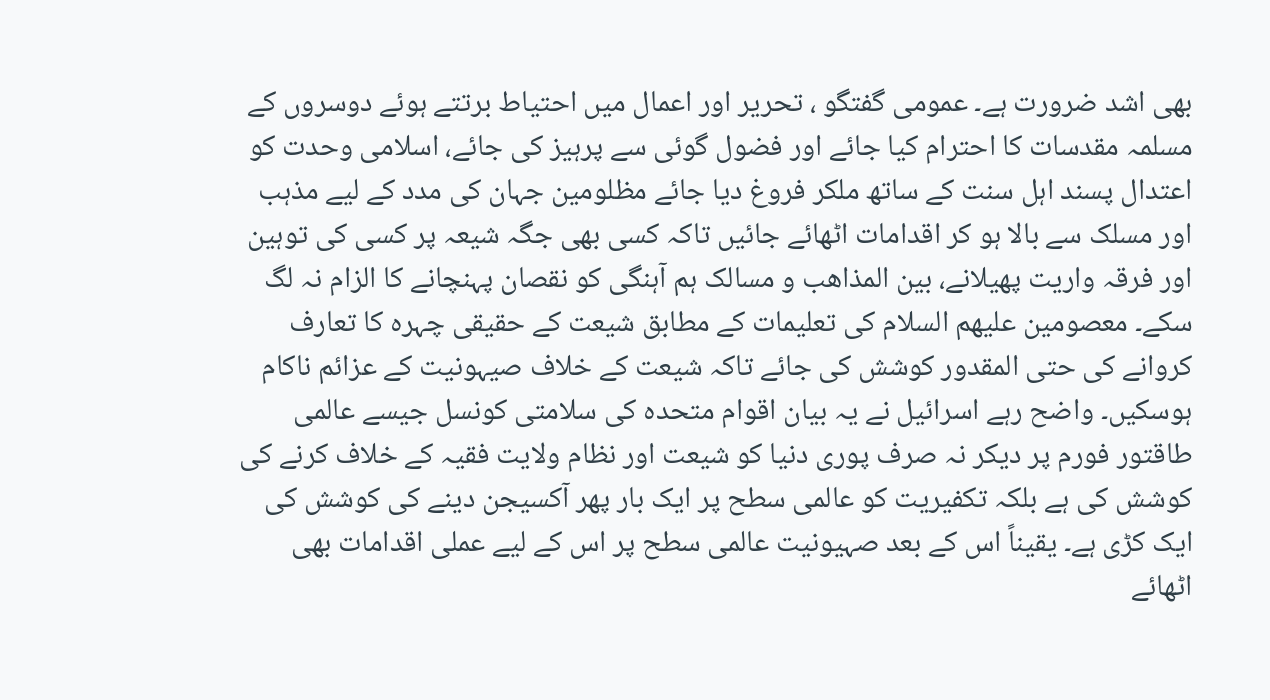بھی اشد ضرورت ہے۔ عمومی گفتگو ، تحریر اور اعمال میں احتیاط برتتے ہوئے دوسروں کے مسلمہ مقدسات کا احترام کیا جائے اور فضول گوئی سے پرہیز کی جائے، اسلامی وحدت کو اعتدال پسند اہل سنت کے ساتھ ملکر فروغ دیا جائے مظلومین جہان کی مدد کے لیے مذہب اور مسلک سے بالا ہو کر اقدامات اٹھائے جائیں تاکہ کسی بھی جگہ شیعہ پر کسی کی توہین اور فرقہ واریت پھیلانے، بین المذاھب و مسالک ہم آہنگی کو نقصان پہنچانے کا الزام نہ لگ سکے۔ معصومین علیھم السلام کی تعلیمات کے مطابق شیعت کے حقیقی چہرہ کا تعارف کروانے کی حتی المقدور کوشش کی جائے تاکہ شیعت کے خلاف صیہونیت کے عزائم ناکام ہوسکیں۔ واضح رہے اسرائیل نے یہ بیان اقوام متحدہ کی سلامتی کونسل جیسے عالمی طاقتور فورم پر دیکر نہ صرف پوری دنیا کو شیعت اور نظام ولایت فقیہ کے خلاف کرنے کی کوشش کی ہے بلکہ تکفیریت کو عالمی سطح پر ایک بار پھر آکسیجن دینے کی کوشش کی ایک کڑی ہے۔ یقیناً اس کے بعد صہیونیت عالمی سطح پر اس کے لیے عملی اقدامات بھی اٹھائے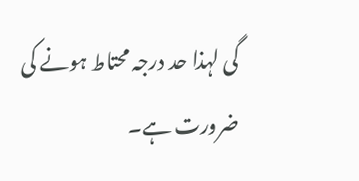گی لہذا حد درجہ محتاط ہونے کی ضرورت ہے۔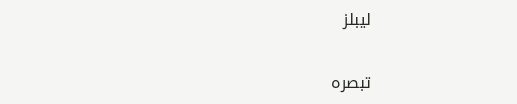لیبلز

تبصرہ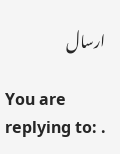ارسال

You are replying to: .